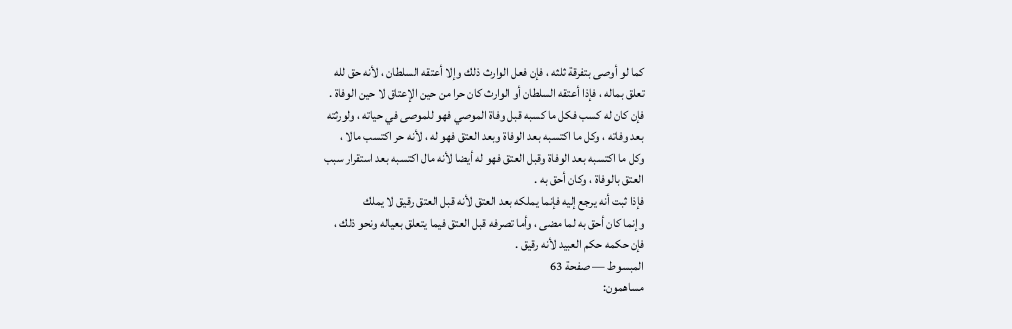كما لو أوصى بتفرقة ثلثه ، فإن فعل الوارث ذلك وإلا أعتقه السلطان ، لأنه حق لله
تعلق بماله ، فإذا أعتقه السلطان أو الوارث كان حرا من حين الإعتاق لا حين الوفاة .
فإن كان له كسب فكل ما كسبه قبل وفاة الموصي فهو للموصى في حياته ، ولورثته
بعد وفاته ، وكل ما اكتسبه بعد الوفاة وبعد العتق فهو له ، لأنه حر اكتسب مالا ،
وكل ما اكتسبه بعد الوفاة وقبل العتق فهو له أيضا لأنه مال اكتسبه بعد استقرار سبب
العتق بالوفاة ، وكان أحق به .
فإذا ثبت أنه يرجع إليه فإنما يملكه بعد العتق لأنه قبل العتق رقيق لا يملك
وإنما كان أحق به لما مضى ، وأما تصرفه قبل العتق فيما يتعلق بعياله ونحو ذلك ،
فإن حكمه حكم العبيد لأنه رقيق .
المبسوط — صفحة 63
مساهمون: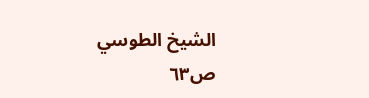الشيخ الطوسي
ص٦٣